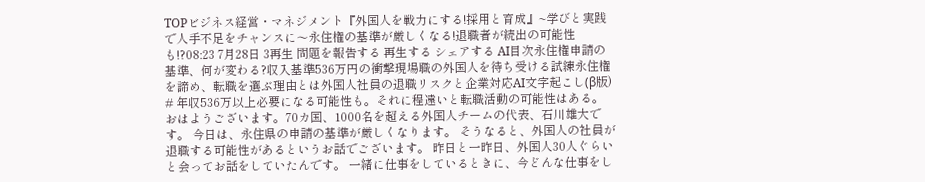TOPビジネス経営・マネジメント『外国人を戦力にする!採用と育成』~学びと実践で人手不足をチャンスに〜永住権の基準が厳しくなる!退職者が続出の可能性も!?08:23 7月28日 3再生 問題を報告する 再生する シェアする AI目次永住権申請の基準、何が変わる?収入基準536万円の衝撃現場職の外国人を待ち受ける試練永住権を諦め、転職を選ぶ理由とは外国人社員の退職リスクと企業対応AI文字起こし(β版) # 年収536万以上必要になる可能性も。それに程遠いと転職活動の可能性はある。 おはようございます。70カ国、1000名を超える外国人チームの代表、石川雄大です。 今日は、永住県の申請の基準が厳しくなります。 そうなると、外国人の社員が退職する可能性があるというお話でございます。 昨日と一昨日、外国人30人ぐらいと会ってお話をしていたんです。 一緒に仕事をしているときに、今どんな仕事をし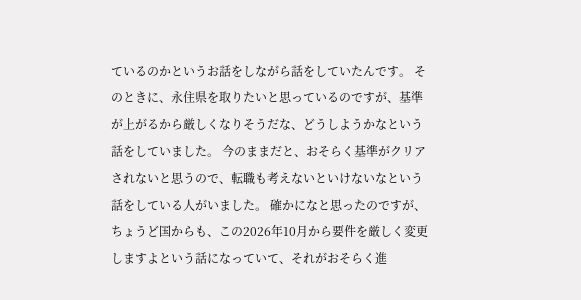ているのかというお話をしながら話をしていたんです。 そのときに、永住県を取りたいと思っているのですが、基準が上がるから厳しくなりそうだな、どうしようかなという話をしていました。 今のままだと、おそらく基準がクリアされないと思うので、転職も考えないといけないなという話をしている人がいました。 確かになと思ったのですが、ちょうど国からも、この2026年10月から要件を厳しく変更しますよという話になっていて、それがおそらく進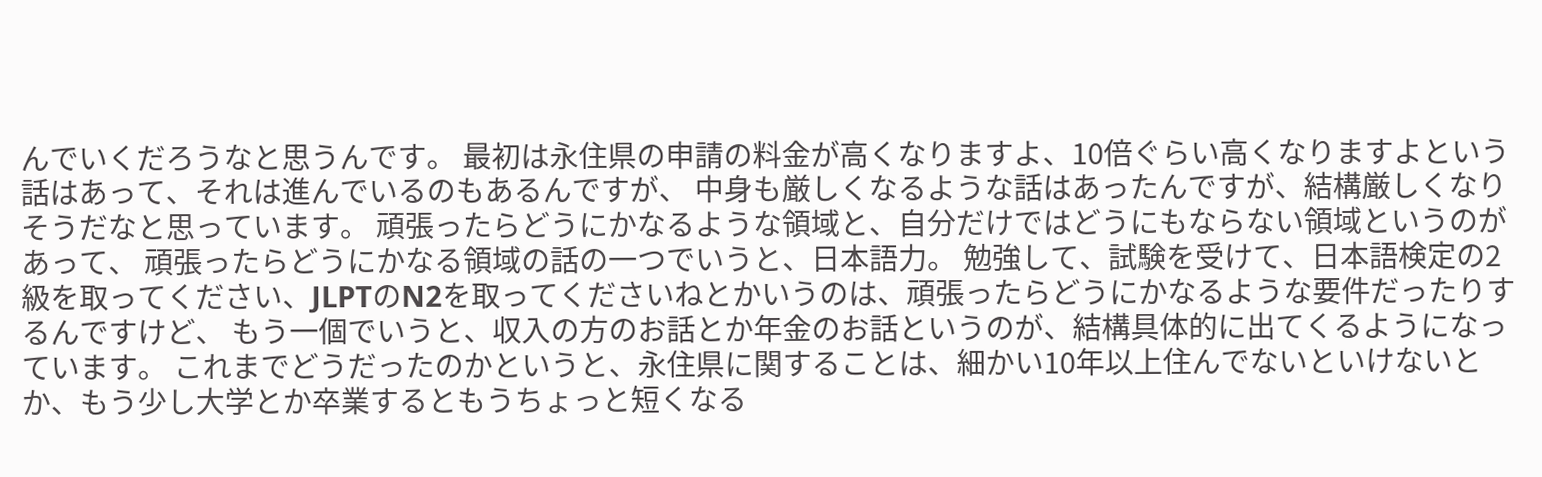んでいくだろうなと思うんです。 最初は永住県の申請の料金が高くなりますよ、10倍ぐらい高くなりますよという話はあって、それは進んでいるのもあるんですが、 中身も厳しくなるような話はあったんですが、結構厳しくなりそうだなと思っています。 頑張ったらどうにかなるような領域と、自分だけではどうにもならない領域というのがあって、 頑張ったらどうにかなる領域の話の一つでいうと、日本語力。 勉強して、試験を受けて、日本語検定の2級を取ってください、JLPTのN2を取ってくださいねとかいうのは、頑張ったらどうにかなるような要件だったりするんですけど、 もう一個でいうと、収入の方のお話とか年金のお話というのが、結構具体的に出てくるようになっています。 これまでどうだったのかというと、永住県に関することは、細かい10年以上住んでないといけないとか、もう少し大学とか卒業するともうちょっと短くなる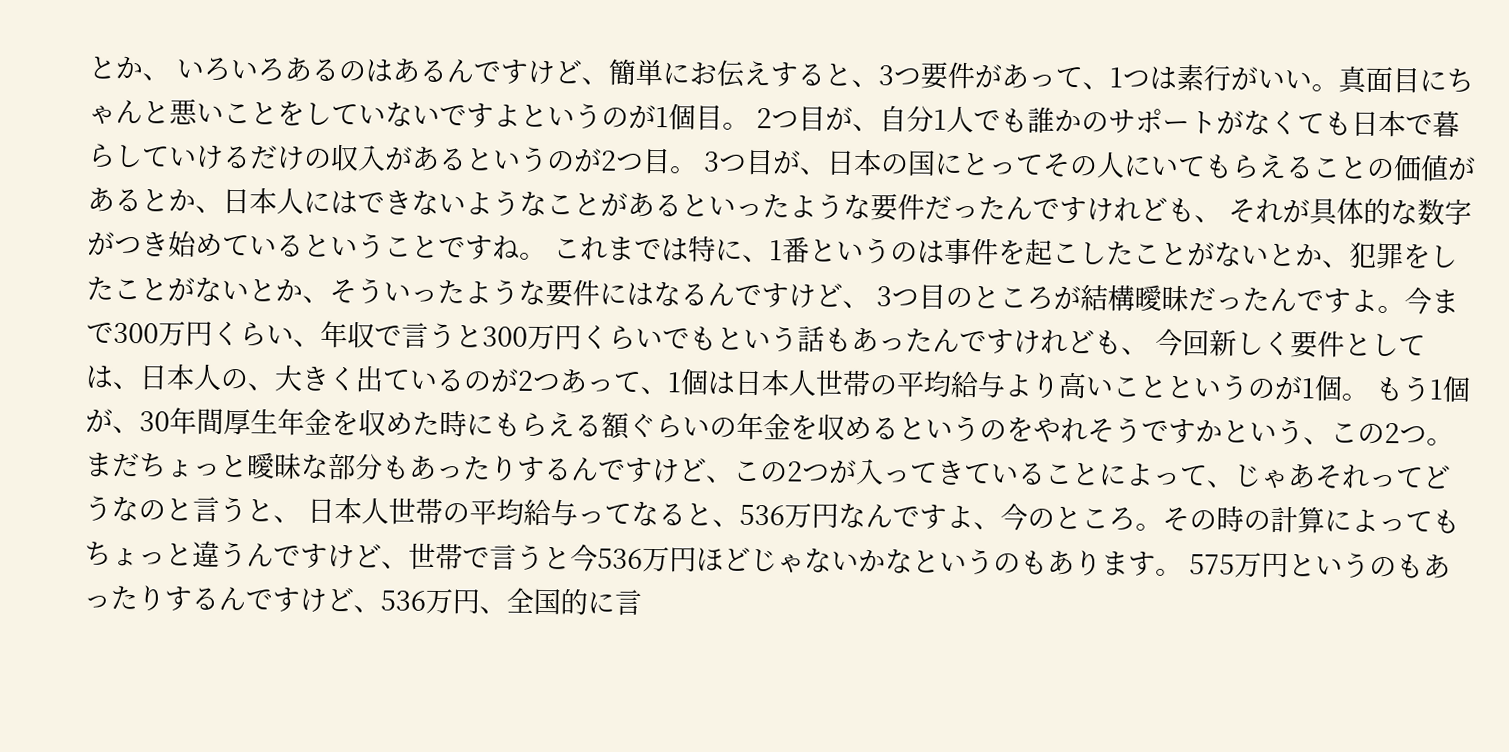とか、 いろいろあるのはあるんですけど、簡単にお伝えすると、3つ要件があって、1つは素行がいい。真面目にちゃんと悪いことをしていないですよというのが1個目。 2つ目が、自分1人でも誰かのサポートがなくても日本で暮らしていけるだけの収入があるというのが2つ目。 3つ目が、日本の国にとってその人にいてもらえることの価値があるとか、日本人にはできないようなことがあるといったような要件だったんですけれども、 それが具体的な数字がつき始めているということですね。 これまでは特に、1番というのは事件を起こしたことがないとか、犯罪をしたことがないとか、そういったような要件にはなるんですけど、 3つ目のところが結構曖昧だったんですよ。今まで300万円くらい、年収で言うと300万円くらいでもという話もあったんですけれども、 今回新しく要件としては、日本人の、大きく出ているのが2つあって、1個は日本人世帯の平均給与より高いことというのが1個。 もう1個が、30年間厚生年金を収めた時にもらえる額ぐらいの年金を収めるというのをやれそうですかという、この2つ。 まだちょっと曖昧な部分もあったりするんですけど、この2つが入ってきていることによって、じゃあそれってどうなのと言うと、 日本人世帯の平均給与ってなると、536万円なんですよ、今のところ。その時の計算によってもちょっと違うんですけど、世帯で言うと今536万円ほどじゃないかなというのもあります。 575万円というのもあったりするんですけど、536万円、全国的に言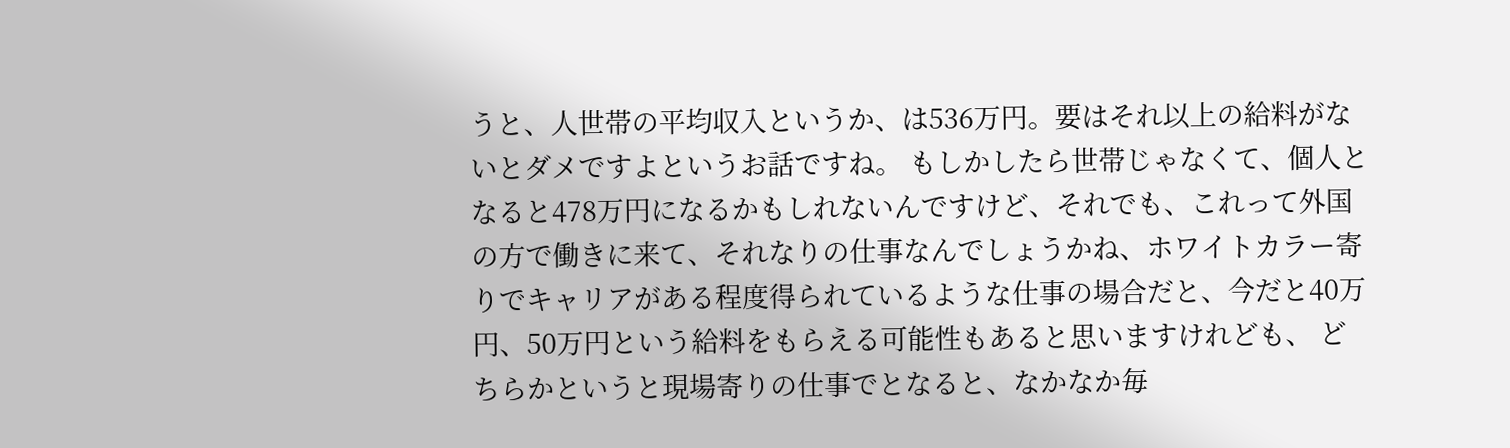うと、人世帯の平均収入というか、は536万円。要はそれ以上の給料がないとダメですよというお話ですね。 もしかしたら世帯じゃなくて、個人となると478万円になるかもしれないんですけど、それでも、これって外国の方で働きに来て、それなりの仕事なんでしょうかね、ホワイトカラー寄りでキャリアがある程度得られているような仕事の場合だと、今だと40万円、50万円という給料をもらえる可能性もあると思いますけれども、 どちらかというと現場寄りの仕事でとなると、なかなか毎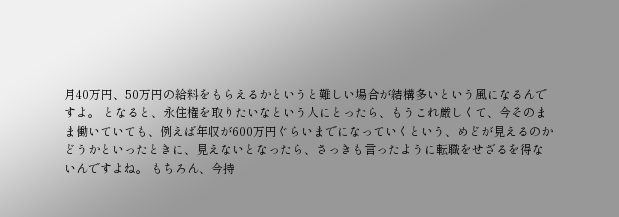月40万円、50万円の給料をもらえるかというと難しい場合が結構多いという風になるんですよ。 となると、永住権を取りたいなという人にとったら、もうこれ厳しくて、今そのまま働いていても、例えば年収が600万円ぐらいまでになっていくという、めどが見えるのかどうかといったときに、見えないとなったら、さっきも言ったように転職をせざるを得ないんですよね。 もちろん、今持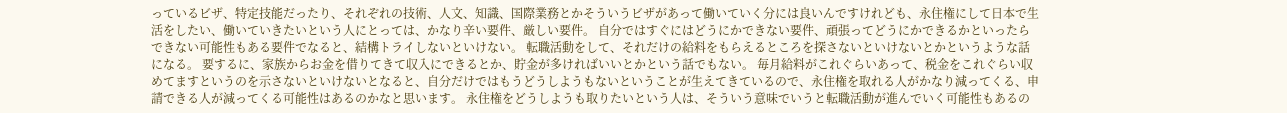っているビザ、特定技能だったり、それぞれの技術、人文、知識、国際業務とかそういうビザがあって働いていく分には良いんですけれども、永住権にして日本で生活をしたい、働いていきたいという人にとっては、かなり辛い要件、厳しい要件。 自分ではすぐにはどうにかできない要件、頑張ってどうにかできるかといったらできない可能性もある要件でなると、結構トライしないといけない。 転職活動をして、それだけの給料をもらえるところを探さないといけないとかというような話になる。 要するに、家族からお金を借りてきて収入にできるとか、貯金が多ければいいとかという話でもない。 毎月給料がこれぐらいあって、税金をこれぐらい収めてますというのを示さないといけないとなると、自分だけではもうどうしようもないということが生えてきているので、永住権を取れる人がかなり減ってくる、申請できる人が減ってくる可能性はあるのかなと思います。 永住権をどうしようも取りたいという人は、そういう意味でいうと転職活動が進んでいく可能性もあるの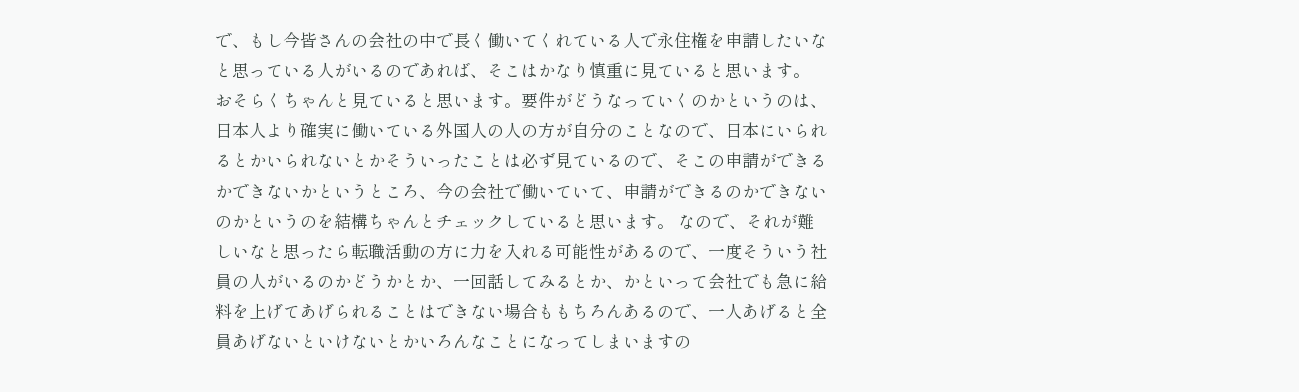で、もし今皆さんの会社の中で長く働いてくれている人で永住権を申請したいなと思っている人がいるのであれば、そこはかなり慎重に見ていると思います。 おそらくちゃんと見ていると思います。要件がどうなっていくのかというのは、日本人より確実に働いている外国人の人の方が自分のことなので、日本にいられるとかいられないとかそういったことは必ず見ているので、そこの申請ができるかできないかというところ、今の会社で働いていて、申請ができるのかできないのかというのを結構ちゃんとチェックしていると思います。 なので、それが難しいなと思ったら転職活動の方に力を入れる可能性があるので、一度そういう社員の人がいるのかどうかとか、一回話してみるとか、かといって会社でも急に給料を上げてあげられることはできない場合ももちろんあるので、一人あげると全員あげないといけないとかいろんなことになってしまいますの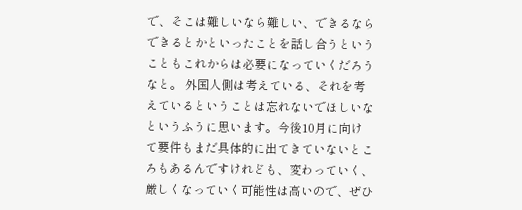で、そこは難しいなら難しい、できるならできるとかといったことを話し合うということもこれからは必要になっていくだろうなと。 外国人側は考えている、それを考えているということは忘れないでほしいなというふうに思います。今後10月に向けて要件もまだ具体的に出てきていないところもあるんですけれども、変わっていく、厳しくなっていく可能性は高いので、ぜひ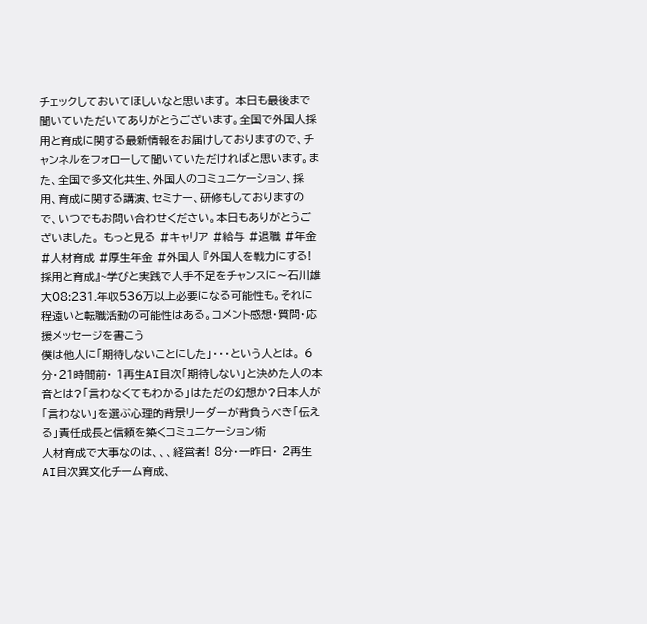チェックしておいてほしいなと思います。 本日も最後まで聞いていただいてありがとうございます。全国で外国人採用と育成に関する最新情報をお届けしておりますので、チャンネルをフォローして聞いていただければと思います。また、全国で多文化共生、外国人のコミュニケーション、採用、育成に関する講演、セミナー、研修もしておりますので、いつでもお問い合わせください。本日もありがとうございました。 もっと見る #キャリア #給与 #退職 #年金 #人材育成 #厚生年金 #外国人 『外国人を戦力にする!採用と育成』~学びと実践で人手不足をチャンスに〜石川雄大08:231.年収536万以上必要になる可能性も。それに程遠いと転職活動の可能性はある。コメント感想・質問・応援メッセージを書こう
僕は他人に「期待しないことにした」・・・という人とは。 6分・21時間前・ 1再生AI目次「期待しない」と決めた人の本音とは?「言わなくてもわかる」はただの幻想か?日本人が「言わない」を選ぶ心理的背景リーダーが背負うべき「伝える」責任成長と信頼を築くコミュニケーション術
人材育成で大事なのは、、、経営者! 8分・一昨日・ 2再生AI目次異文化チーム育成、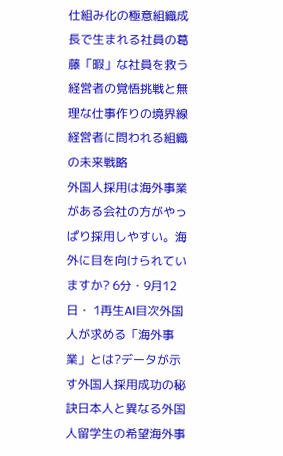仕組み化の極意組織成長で生まれる社員の葛藤「暇」な社員を救う経営者の覚悟挑戦と無理な仕事作りの境界線経営者に問われる組織の未来戦略
外国人採用は海外事業がある会社の方がやっぱり採用しやすい。海外に目を向けられていますか? 6分・9月12日・ 1再生AI目次外国人が求める「海外事業」とは?データが示す外国人採用成功の秘訣日本人と異なる外国人留学生の希望海外事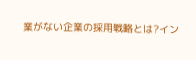業がない企業の採用戦略とは?イン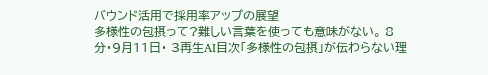バウンド活用で採用率アップの展望
多様性の包摂って?難しい言葉を使っても意味がない。 8分・9月11日・ 3再生AI目次「多様性の包摂」が伝わらない理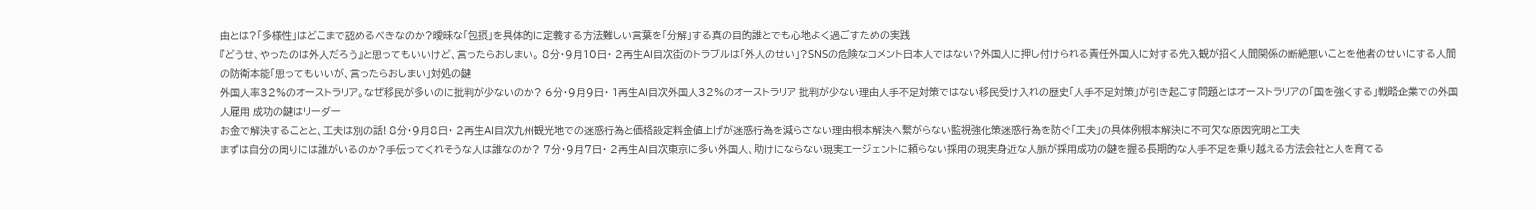由とは?「多様性」はどこまで認めるべきなのか?曖昧な「包摂」を具体的に定義する方法難しい言葉を「分解」する真の目的誰とでも心地よく過ごすための実践
『どうせ、やったのは外人だろう』と思ってもいいけど、言ったらおしまい。 8分・9月10日・ 2再生AI目次街のトラブルは「外人のせい」?SNSの危険なコメント日本人ではない?外国人に押し付けられる責任外国人に対する先入観が招く人間関係の断絶悪いことを他者のせいにする人間の防衛本能「思ってもいいが、言ったらおしまい」対処の鍵
外国人率32%のオーストラリア。なぜ移民が多いのに批判が少ないのか? 6分・9月9日・ 1再生AI目次外国人32%のオーストラリア 批判が少ない理由人手不足対策ではない移民受け入れの歴史「人手不足対策」が引き起こす問題とはオーストラリアの「国を強くする」戦略企業での外国人雇用 成功の鍵はリーダー
お金で解決することと、工夫は別の話! 8分・9月8日・ 2再生AI目次九州観光地での迷惑行為と価格設定料金値上げが迷惑行為を減らさない理由根本解決へ繋がらない監視強化策迷惑行為を防ぐ「工夫」の具体例根本解決に不可欠な原因究明と工夫
まずは自分の周りには誰がいるのか?手伝ってくれそうな人は誰なのか? 7分・9月7日・ 2再生AI目次東京に多い外国人、助けにならない現実エージェントに頼らない採用の現実身近な人脈が採用成功の鍵を握る長期的な人手不足を乗り越える方法会社と人を育てる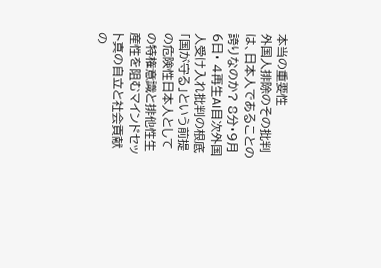本当の重要性
外国人排除のその批判は、日本人であることの誇りなのか? 8分・9月6日・ 4再生AI目次外国人受け入れ批判の根底「国が守る」という前提の危険性日本人としての特権意識と排他性生産性を阻むマインドセット真の自立と社会貢献の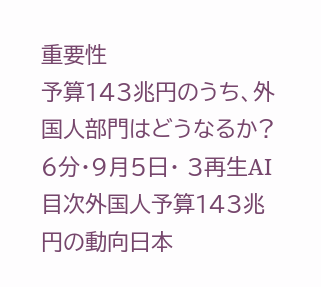重要性
予算143兆円のうち、外国人部門はどうなるか? 6分・9月5日・ 3再生AI目次外国人予算143兆円の動向日本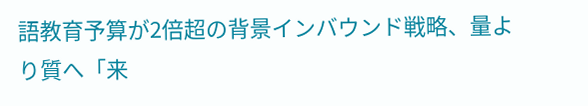語教育予算が2倍超の背景インバウンド戦略、量より質へ「来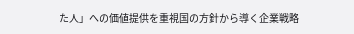た人」への価値提供を重視国の方針から導く企業戦略